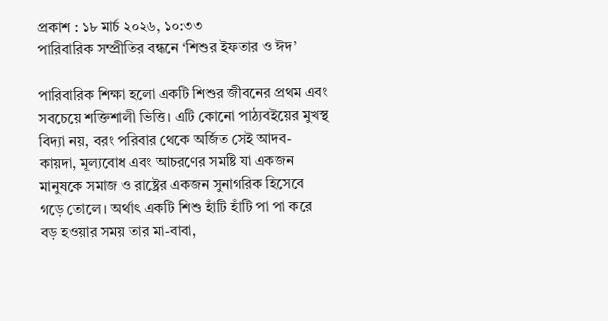প্রকাশ : ১৮ মার্চ ২০২৬, ১০:৩৩
পারিবারিক সম্প্রীতির বন্ধনে ‘শিশুর ইফতার ও ঈদ’

পারিবারিক শিক্ষা হলো একটি শিশুর জীবনের প্রথম এবং সবচেয়ে শক্তিশালী ভিত্তি। এটি কোনো পাঠ্যবইয়ের মুখস্থ বিদ্যা নয়, বরং পরিবার থেকে অর্জিত সেই আদব-কায়দা, মূল্যবোধ এবং আচরণের সমষ্টি যা একজন মানুষকে সমাজ ও রাষ্ট্রের একজন সুনাগরিক হিসেবে গড়ে তোলে। অর্থাৎ একটি শিশু হাঁটি হাঁটি পা পা করে বড় হওয়ার সময় তার মা-বাবা,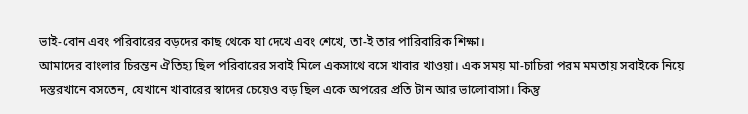ভাই-বোন এবং পরিবারের বড়দের কাছ থেকে যা দেখে এবং শেখে, তা-ই তার পারিবারিক শিক্ষা।
আমাদের বাংলার চিরন্তন ঐতিহ্য ছিল পরিবারের সবাই মিলে একসাথে বসে খাবার খাওয়া। এক সময় মা-চাচিরা পরম মমতায় সবাইকে নিয়ে দস্তরখানে বসতেন, যেখানে খাবারের স্বাদের চেয়েও বড় ছিল একে অপরের প্রতি টান আর ভালোবাসা। কিন্তু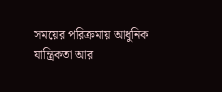সময়ের পরিক্রমায় আধুনিক যান্ত্রিকতা আর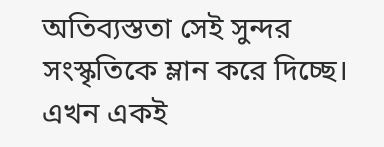অতিব্যস্ততা সেই সুন্দর সংস্কৃতিকে ম্লান করে দিচ্ছে। এখন একই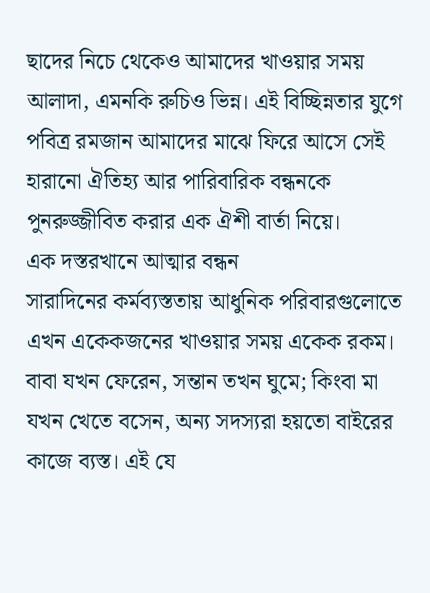ছাদের নিচে থেকেও আমাদের খাওয়ার সময় আলাদা, এমনকি রুচিও ভিন্ন। এই বিচ্ছিন্নতার যুগে পবিত্র রমজান আমাদের মাঝে ফিরে আসে সেই হারানো ঐতিহ্য আর পারিবারিক বন্ধনকে পুনরুজ্জীবিত করার এক ঐশী বার্তা নিয়ে।
এক দস্তরখানে আত্মার বন্ধন
সারাদিনের কর্মব্যস্ততায় আধুনিক পরিবারগুলোতে এখন একেকজনের খাওয়ার সময় একেক রকম। বাবা যখন ফেরেন, সন্তান তখন ঘুমে; কিংবা মা যখন খেতে বসেন, অন্য সদস্যরা হয়তো বাইরের কাজে ব্যস্ত। এই যে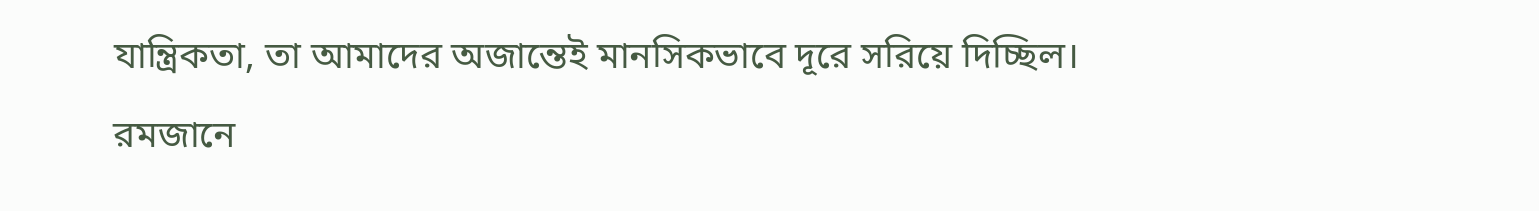যান্ত্রিকতা, তা আমাদের অজান্তেই মানসিকভাবে দূরে সরিয়ে দিচ্ছিল। রমজানে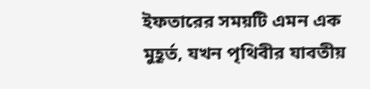ইফতারের সময়টি এমন এক মুহূর্ত, যখন পৃথিবীর যাবতীয়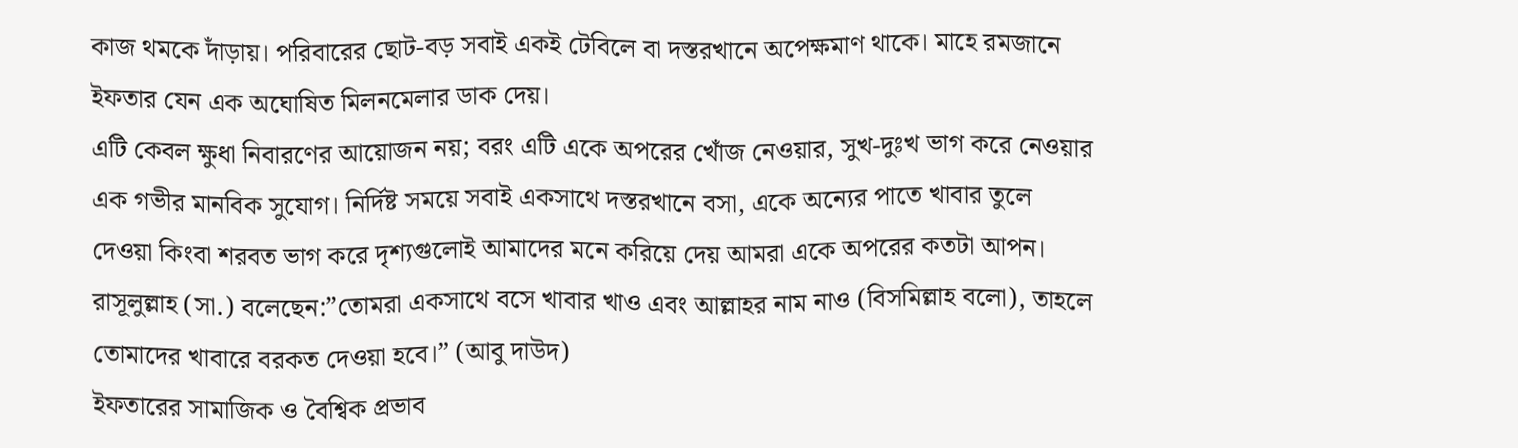কাজ থমকে দাঁড়ায়। পরিবারের ছোট-বড় সবাই একই টেবিলে বা দস্তরখানে অপেক্ষমাণ থাকে। মাহে রমজানে ইফতার যেন এক অঘোষিত মিলনমেলার ডাক দেয়।
এটি কেবল ক্ষুধা নিবারণের আয়োজন নয়; বরং এটি একে অপরের খোঁজ নেওয়ার, সুখ-দুঃখ ভাগ করে নেওয়ার এক গভীর মানবিক সুযোগ। নির্দিষ্ট সময়ে সবাই একসাথে দস্তরখানে বসা, একে অন্যের পাতে খাবার তুলে দেওয়া কিংবা শরবত ভাগ করে দৃশ্যগুলোই আমাদের মনে করিয়ে দেয় আমরা একে অপরের কতটা আপন। রাসূলুল্লাহ (সা.) বলেছেন:”তোমরা একসাথে বসে খাবার খাও এবং আল্লাহর নাম নাও (বিসমিল্লাহ বলো), তাহলে তোমাদের খাবারে বরকত দেওয়া হবে।” (আবু দাউদ)
ইফতারের সামাজিক ও বৈশ্বিক প্রভাব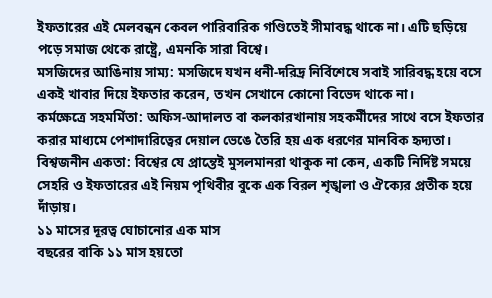ইফতারের এই মেলবন্ধন কেবল পারিবারিক গণ্ডিতেই সীমাবদ্ধ থাকে না। এটি ছড়িয়ে পড়ে সমাজ থেকে রাষ্ট্রে, এমনকি সারা বিশ্বে।
মসজিদের আঙিনায় সাম্য: মসজিদে যখন ধনী-দরিদ্র নির্বিশেষে সবাই সারিবদ্ধ হয়ে বসে একই খাবার দিয়ে ইফতার করেন, তখন সেখানে কোনো বিভেদ থাকে না।
কর্মক্ষেত্রে সহমর্মিতা: অফিস-আদালত বা কলকারখানায় সহকর্মীদের সাথে বসে ইফতার করার মাধ্যমে পেশাদারিত্বের দেয়াল ভেঙে তৈরি হয় এক ধরণের মানবিক হৃদ্যতা।
বিশ্বজনীন একতা: বিশ্বের যে প্রান্তেই মুসলমানরা থাকুক না কেন, একটি নির্দিষ্ট সময়ে সেহরি ও ইফতারের এই নিয়ম পৃথিবীর বুকে এক বিরল শৃঙ্খলা ও ঐক্যের প্রতীক হয়ে দাঁড়ায়।
১১ মাসের দূরত্ব ঘোচানোর এক মাস
বছরের বাকি ১১ মাস হয়তো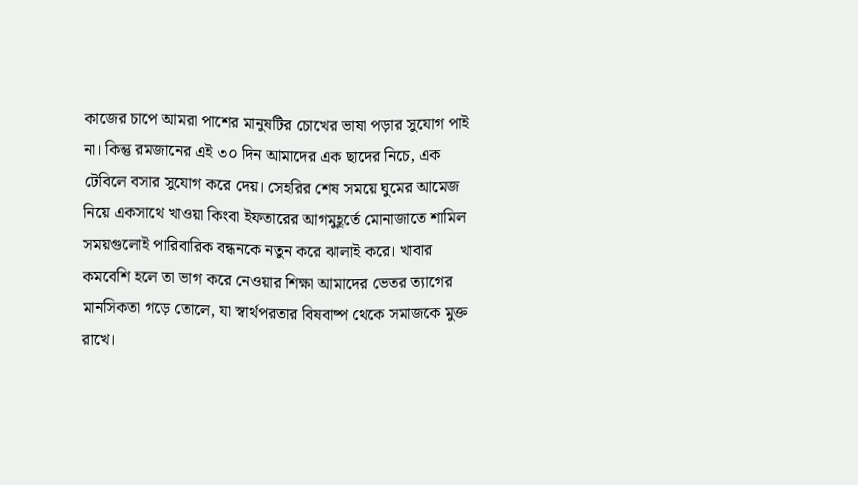কাজের চাপে আমরা পাশের মানুষটির চোখের ভাষা পড়ার সুযোগ পাই না। কিন্তু রমজানের এই ৩০ দিন আমাদের এক ছাদের নিচে, এক টেবিলে বসার সুযোগ করে দেয়। সেহরির শেষ সময়ে ঘুমের আমেজ নিয়ে একসাথে খাওয়া কিংবা ইফতারের আগমুহূর্তে মোনাজাতে শামিল সময়গুলোই পারিবারিক বন্ধনকে নতুন করে ঝালাই করে। খাবার কমবেশি হলে তা ভাগ করে নেওয়ার শিক্ষা আমাদের ভেতর ত্যাগের মানসিকতা গড়ে তোলে, যা স্বার্থপরতার বিষবাষ্প থেকে সমাজকে মুক্ত রাখে।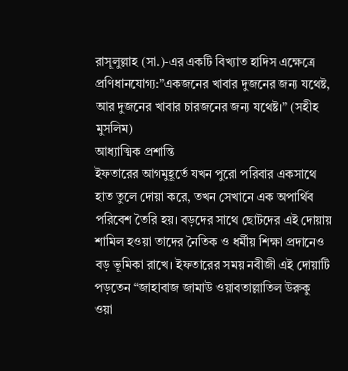রাসূলুল্লাহ (সা.)-এর একটি বিখ্যাত হাদিস এক্ষেত্রে প্রণিধানযোগ্য:”একজনের খাবার দুজনের জন্য যথেষ্ট, আর দুজনের খাবার চারজনের জন্য যথেষ্ট।” (সহীহ মুসলিম)
আধ্যাত্মিক প্রশান্তি
ইফতারের আগমুহূর্তে যখন পুরো পরিবার একসাথে হাত তুলে দোয়া করে, তখন সেখানে এক অপার্থিব পরিবেশ তৈরি হয়। বড়দের সাথে ছোটদের এই দোয়ায় শামিল হওয়া তাদের নৈতিক ও ধর্মীয় শিক্ষা প্রদানেও বড় ভূমিকা রাখে। ইফতারের সময় নবীজী এই দোয়াটি পড়তেন “জাহাবাজ জামাউ ওয়াবতাল্লাতিল উরুকু ওয়া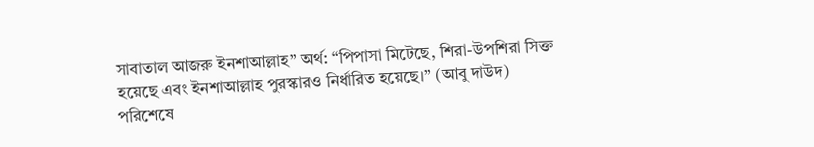সাবাতাল আজরু ইনশাআল্লাহ” অর্থ: “পিপাসা মিটেছে, শিরা-উপশিরা সিক্ত হয়েছে এবং ইনশাআল্লাহ পুরস্কারও নির্ধারিত হয়েছে।” (আবু দাউদ)
পরিশেষে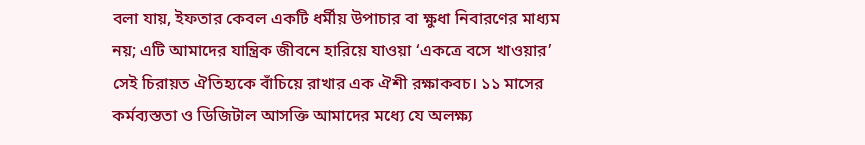বলা যায়, ইফতার কেবল একটি ধর্মীয় উপাচার বা ক্ষুধা নিবারণের মাধ্যম নয়; এটি আমাদের যান্ত্রিক জীবনে হারিয়ে যাওয়া ‘একত্রে বসে খাওয়ার’ সেই চিরায়ত ঐতিহ্যকে বাঁচিয়ে রাখার এক ঐশী রক্ষাকবচ। ১১ মাসের কর্মব্যস্ততা ও ডিজিটাল আসক্তি আমাদের মধ্যে যে অলক্ষ্য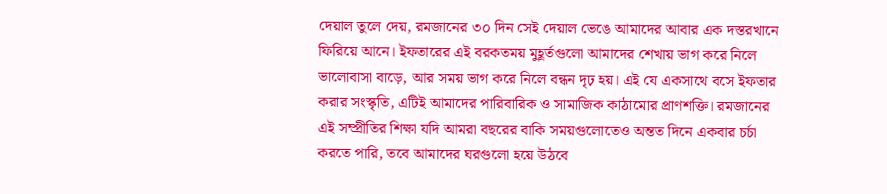দেয়াল তুলে দেয়, রমজানের ৩০ দিন সেই দেয়াল ভেঙে আমাদের আবার এক দস্তরখানে ফিরিয়ে আনে। ইফতারের এই বরকতময় মুহূর্তগুলো আমাদের শেখায় ভাগ করে নিলে ভালোবাসা বাড়ে, আর সময় ভাগ করে নিলে বন্ধন দৃঢ় হয়। এই যে একসাথে বসে ইফতার করার সংস্কৃতি, এটিই আমাদের পারিবারিক ও সামাজিক কাঠামোর প্রাণশক্তি। রমজানের এই সম্প্রীতির শিক্ষা যদি আমরা বছরের বাকি সময়গুলোতেও অন্তত দিনে একবার চর্চা করতে পারি, তবে আমাদের ঘরগুলো হয়ে উঠবে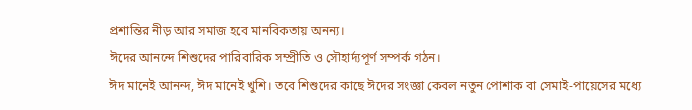প্রশান্তির নীড় আর সমাজ হবে মানবিকতায় অনন্য।
ঈদের আনন্দে শিশুদের পারিবারিক সম্প্রীতি ও সৌহার্দ্যপূর্ণ সম্পর্ক গঠন।
ঈদ মানেই আনন্দ, ঈদ মানেই খুশি। তবে শিশুদের কাছে ঈদের সংজ্ঞা কেবল নতুন পোশাক বা সেমাই-পায়েসের মধ্যে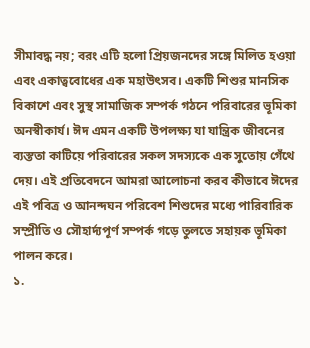সীমাবদ্ধ নয়; বরং এটি হলো প্রিয়জনদের সঙ্গে মিলিত হওয়া এবং একাত্ববোধের এক মহাউৎসব। একটি শিশুর মানসিক বিকাশে এবং সুস্থ সামাজিক সম্পর্ক গঠনে পরিবারের ভূমিকা অনস্বীকার্য। ঈদ এমন একটি উপলক্ষ্য যা যান্ত্রিক জীবনের ব্যস্ততা কাটিয়ে পরিবারের সকল সদস্যকে এক সুতোয় গেঁথে দেয়। এই প্রতিবেদনে আমরা আলোচনা করব কীভাবে ঈদের এই পবিত্র ও আনন্দঘন পরিবেশ শিশুদের মধ্যে পারিবারিক সম্প্রীতি ও সৌহার্দ্যপূর্ণ সম্পর্ক গড়ে তুলতে সহায়ক ভূমিকা পালন করে।
১.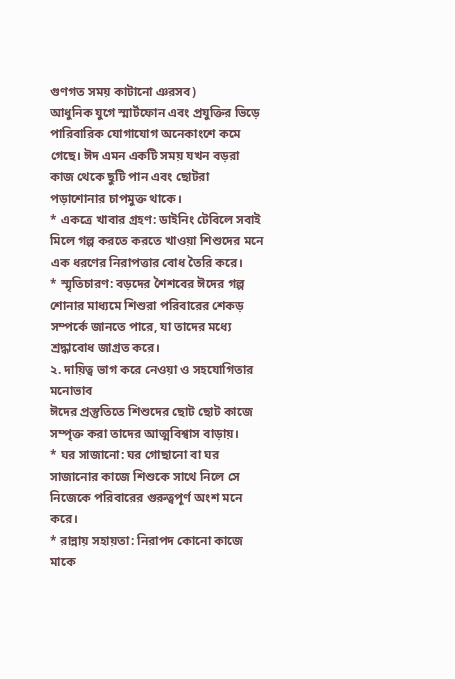গুণগত সময় কাটানো ঞরসব)
আধুনিক যুগে স্মার্টফোন এবং প্রযুক্তির ভিড়ে পারিবারিক যোগাযোগ অনেকাংশে কমে গেছে। ঈদ এমন একটি সময় যখন বড়রা কাজ থেকে ছুটি পান এবং ছোটরা পড়াশোনার চাপমুক্ত থাকে।
* একত্রে খাবার গ্রহণ: ডাইনিং টেবিলে সবাই মিলে গল্প করতে করতে খাওয়া শিশুদের মনে এক ধরণের নিরাপত্তার বোধ তৈরি করে।
* স্মৃতিচারণ: বড়দের শৈশবের ঈদের গল্প শোনার মাধ্যমে শিশুরা পরিবারের শেকড় সম্পর্কে জানতে পারে, যা তাদের মধ্যে শ্রদ্ধাবোধ জাগ্রত করে।
২. দায়িত্ব ভাগ করে নেওয়া ও সহযোগিতার মনোভাব
ঈদের প্রস্তুতিতে শিশুদের ছোট ছোট কাজে সম্পৃক্ত করা তাদের আত্মবিশ্বাস বাড়ায়।
* ঘর সাজানো: ঘর গোছানো বা ঘর সাজানোর কাজে শিশুকে সাথে নিলে সে নিজেকে পরিবারের গুরুত্বপূর্ণ অংশ মনে করে।
* রান্নায় সহায়তা: নিরাপদ কোনো কাজে মাকে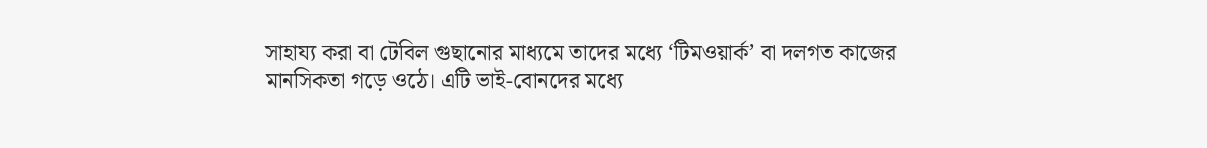সাহায্য করা বা টেবিল গুছানোর মাধ্যমে তাদের মধ্যে ‘টিমওয়ার্ক’ বা দলগত কাজের মানসিকতা গড়ে ওঠে। এটি ভাই-বোনদের মধ্যে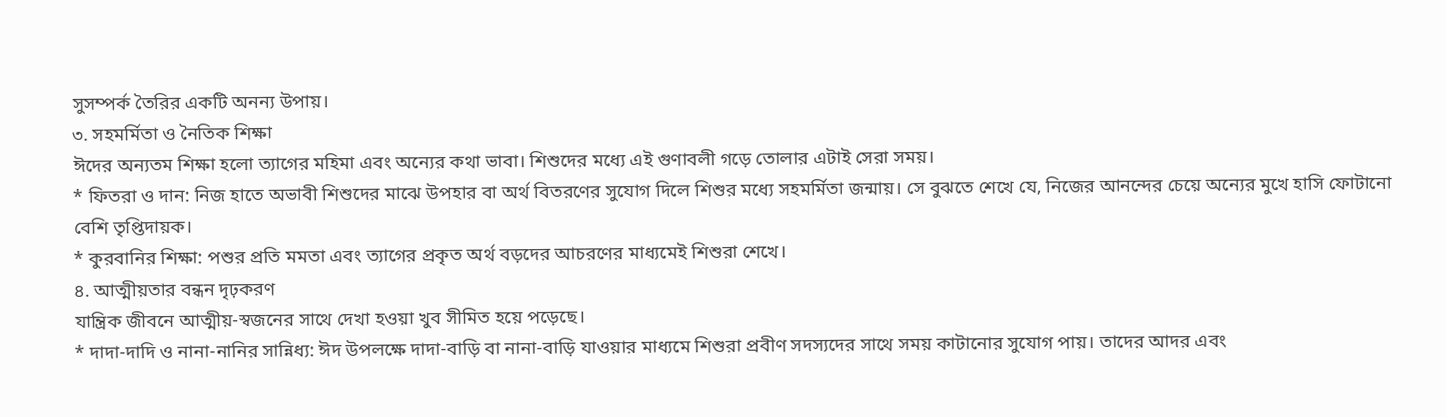সুসম্পর্ক তৈরির একটি অনন্য উপায়।
৩. সহমর্মিতা ও নৈতিক শিক্ষা
ঈদের অন্যতম শিক্ষা হলো ত্যাগের মহিমা এবং অন্যের কথা ভাবা। শিশুদের মধ্যে এই গুণাবলী গড়ে তোলার এটাই সেরা সময়।
* ফিতরা ও দান: নিজ হাতে অভাবী শিশুদের মাঝে উপহার বা অর্থ বিতরণের সুযোগ দিলে শিশুর মধ্যে সহমর্মিতা জন্মায়। সে বুঝতে শেখে যে, নিজের আনন্দের চেয়ে অন্যের মুখে হাসি ফোটানো বেশি তৃপ্তিদায়ক।
* কুরবানির শিক্ষা: পশুর প্রতি মমতা এবং ত্যাগের প্রকৃত অর্থ বড়দের আচরণের মাধ্যমেই শিশুরা শেখে।
৪. আত্মীয়তার বন্ধন দৃঢ়করণ
যান্ত্রিক জীবনে আত্মীয়-স্বজনের সাথে দেখা হওয়া খুব সীমিত হয়ে পড়েছে।
* দাদা-দাদি ও নানা-নানির সান্নিধ্য: ঈদ উপলক্ষে দাদা-বাড়ি বা নানা-বাড়ি যাওয়ার মাধ্যমে শিশুরা প্রবীণ সদস্যদের সাথে সময় কাটানোর সুযোগ পায়। তাদের আদর এবং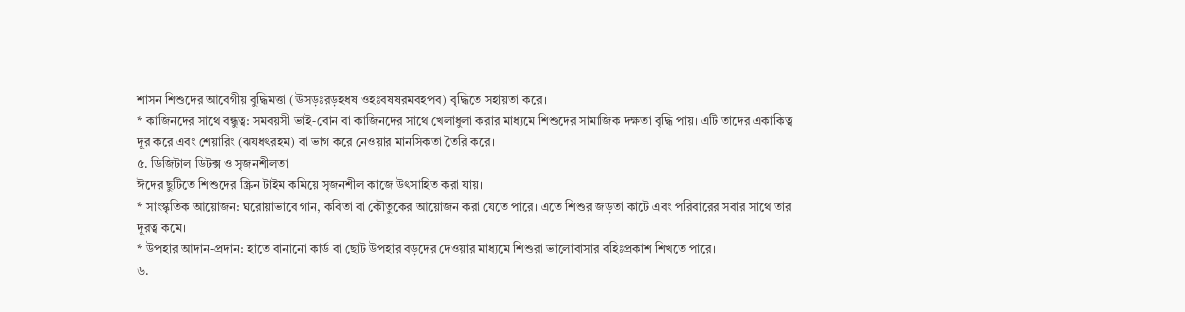শাসন শিশুদের আবেগীয় বুদ্ধিমত্তা (ঊসড়ঃরড়হধষ ওহঃবষষরমবহপব) বৃদ্ধিতে সহায়তা করে।
* কাজিনদের সাথে বন্ধুত্ব: সমবয়সী ভাই-বোন বা কাজিনদের সাথে খেলাধুলা করার মাধ্যমে শিশুদের সামাজিক দক্ষতা বৃদ্ধি পায়। এটি তাদের একাকিত্ব দূর করে এবং শেয়ারিং (ঝযধৎরহম) বা ভাগ করে নেওয়ার মানসিকতা তৈরি করে।
৫. ডিজিটাল ডিটক্স ও সৃজনশীলতা
ঈদের ছুটিতে শিশুদের স্ক্রিন টাইম কমিয়ে সৃজনশীল কাজে উৎসাহিত করা যায়।
* সাংস্কৃতিক আয়োজন: ঘরোয়াভাবে গান, কবিতা বা কৌতুকের আয়োজন করা যেতে পারে। এতে শিশুর জড়তা কাটে এবং পরিবারের সবার সাথে তার দূরত্ব কমে।
* উপহার আদান-প্রদান: হাতে বানানো কার্ড বা ছোট উপহার বড়দের দেওয়ার মাধ্যমে শিশুরা ভালোবাসার বহিঃপ্রকাশ শিখতে পারে।
৬.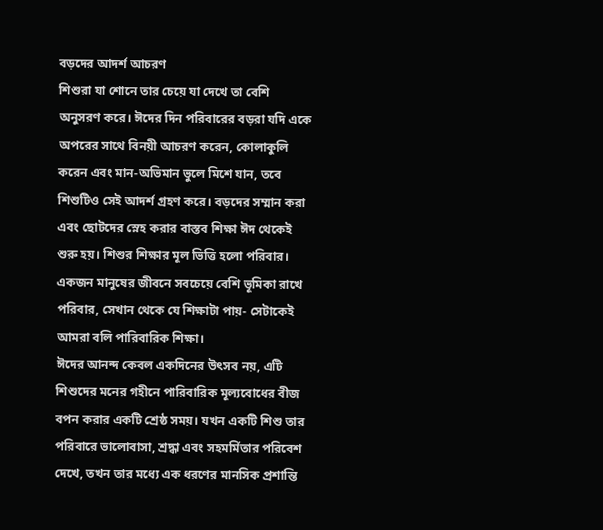বড়দের আদর্শ আচরণ
শিশুরা যা শোনে তার চেয়ে যা দেখে তা বেশি অনুসরণ করে। ঈদের দিন পরিবারের বড়রা যদি একে অপরের সাথে বিনয়ী আচরণ করেন, কোলাকুলি করেন এবং মান-অভিমান ভুলে মিশে যান, তবে শিশুটিও সেই আদর্শ গ্রহণ করে। বড়দের সম্মান করা এবং ছোটদের স্নেহ করার বাস্তব শিক্ষা ঈদ থেকেই শুরু হয়। শিশুর শিক্ষার মূল ভিত্তি হলো পরিবার। একজন মানুষের জীবনে সবচেয়ে বেশি ভূমিকা রাখে পরিবার, সেখান থেকে যে শিক্ষাটা পায়- সেটাকেই আমরা বলি পারিবারিক শিক্ষা।
ঈদের আনন্দ কেবল একদিনের উৎসব নয়, এটি শিশুদের মনের গহীনে পারিবারিক মূল্যবোধের বীজ বপন করার একটি শ্রেষ্ঠ সময়। যখন একটি শিশু তার পরিবারে ভালোবাসা, শ্রদ্ধা এবং সহমর্মিতার পরিবেশ দেখে, তখন তার মধ্যে এক ধরণের মানসিক প্রশান্তি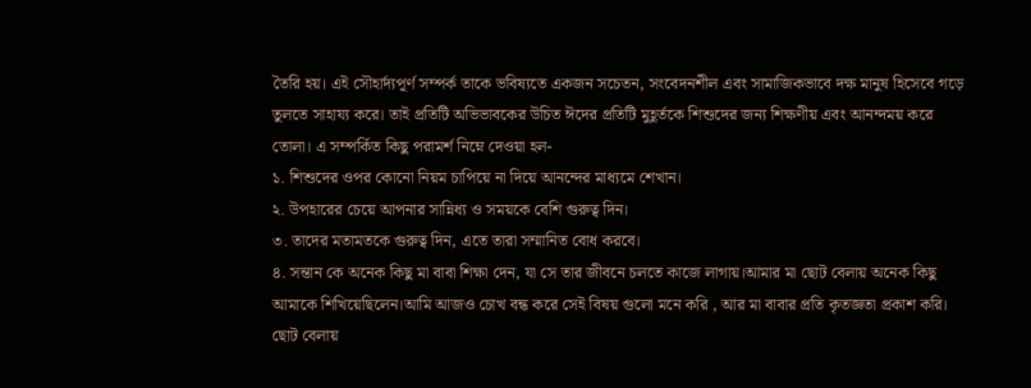তৈরি হয়। এই সৌহার্দ্যপূর্ণ সম্পর্ক তাকে ভবিষ্যতে একজন সচেতন, সংবেদনশীল এবং সামাজিকভাবে দক্ষ মানুষ হিসেবে গড়ে তুলতে সাহায্য করে। তাই প্রতিটি অভিভাবকের উচিত ঈদের প্রতিটি মুহূর্তকে শিশুদের জন্য শিক্ষণীয় এবং আনন্দময় করে তোলা। এ সম্পর্কিত কিছু পরামর্শ নিম্নে দেওয়া হল-
১. শিশুদের ওপর কোনো নিয়ম চাপিয়ে না দিয়ে আনন্দের মাধ্যমে শেখান।
২. উপহারের চেয়ে আপনার সান্নিধ্য ও সময়কে বেশি গুরুত্ব দিন।
৩. তাদের মতামতকে গুরুত্ব দিন, এতে তারা সম্মানিত বোধ করবে।
৪. সন্তান কে অনেক কিছু মা বাবা শিক্ষা দেন, যা সে তার জীবনে চলতে কাজে লাগায়।আমার মা ছোট বেলায় অনেক কিছু আমাকে শিখিয়েছিলেন।আমি আজও চোখ বন্ধ করে সেই বিষয় গুলো মনে করি , আর মা বাবার প্রতি কৃতজ্ঞতা প্রকাশ করি।
ছোট বেলায়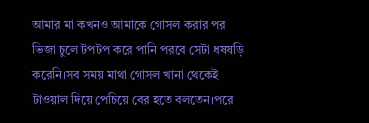আমার মা কখনও আমাকে গোসল করার পর ভিজা চুলে টপটপ করে পানি পরবে সেটা ধষষড়ি করেনি।সব সময় মাথা গোসল খানা থেকেই টাওয়াল দিয়ে পেচিয়ে বের হতে বলতেন।পরে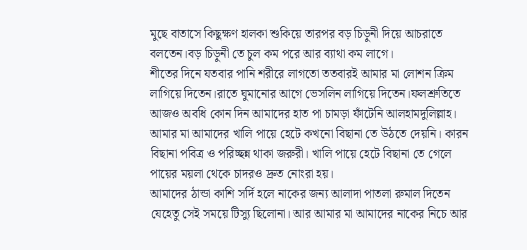মুছে বাতাসে কিছুক্ষণ হালকা শুকিয়ে তারপর বড় চিড়ুনী দিয়ে আচরাতে বলতেন।বড় চিড়ুনী তে চুল কম পরে আর ব্যাথা কম লাগে।
শীতের দিনে যতবার পানি শরীরে লাগতো ততবারই আমার মা লোশন ক্রিম লাগিয়ে দিতেন।রাতে ঘুমানোর আগে ভেসলিন লাগিয়ে দিতেন।ফলশ্রুতিতে আজও অবধি কোন দিন আমাদের হাত পা চামড়া ফাঁটেনি আলহামদুলিল্লাহ।
আমার মা আমাদের খালি পায়ে হেটে কখনো বিছানা তে উঠতে দেয়নি। কারন বিছানা পবিত্র ও পরিচ্ছন্ন থাকা জরুরী। খালি পায়ে হেটে বিছানা তে গেলে পায়ের ময়লা থেকে চাদরও দ্রুত নোংরা হয়।
আমাদের ঠান্ডা কাশি সর্দি হলে নাকের জন্য আলাদা পাতলা রুমাল দিতেন যেহেতু সেই সময়ে টিস্যু ছিলোনা। আর আমার মা আমাদের নাকের নিচে আর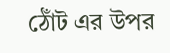ঠোঁট এর উপর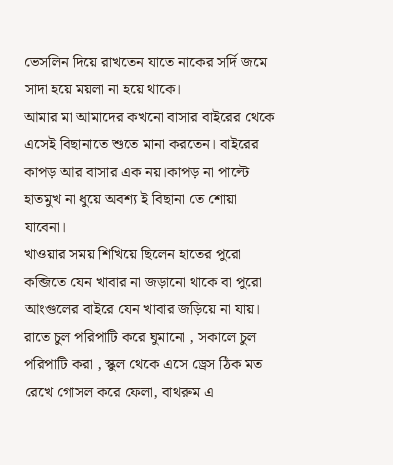ভেসলিন দিয়ে রাখতেন যাতে নাকের সর্দি জমে সাদা হয়ে ময়লা না হয়ে থাকে।
আমার মা আমাদের কখনো বাসার বাইরের থেকে এসেই বিছানাতে শুতে মানা করতেন। বাইরের কাপড় আর বাসার এক নয়।কাপড় না পাল্টে হাতমুখ না ধুয়ে অবশ্য ই বিছানা তে শোয়া যাবেনা।
খাওয়ার সময় শিখিয়ে ছিলেন হাতের পুরো কব্জিতে যেন খাবার না জড়ানো থাকে বা পুরো আংগুলের বাইরে যেন খাবার জড়িয়ে না যায়।
রাতে চুল পরিপাটি করে ঘুমানো , সকালে চুল পরিপাটি করা , স্কুল থেকে এসে ড্রেস ঠিক মত রেখে গোসল করে ফেলা, বাথরুম এ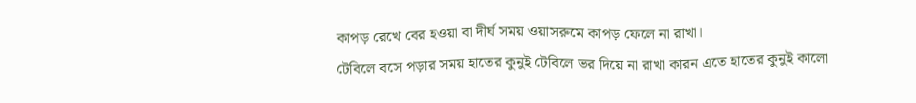কাপড় রেখে বের হওয়া বা দীর্ঘ সময় ওয়াসরুমে কাপড় ফেলে না রাখা।
টেবিলে বসে পড়ার সময় হাতের কুনুই টেবিলে ভর দিয়ে না রাখা কারন এতে হাতের কুনুই কালো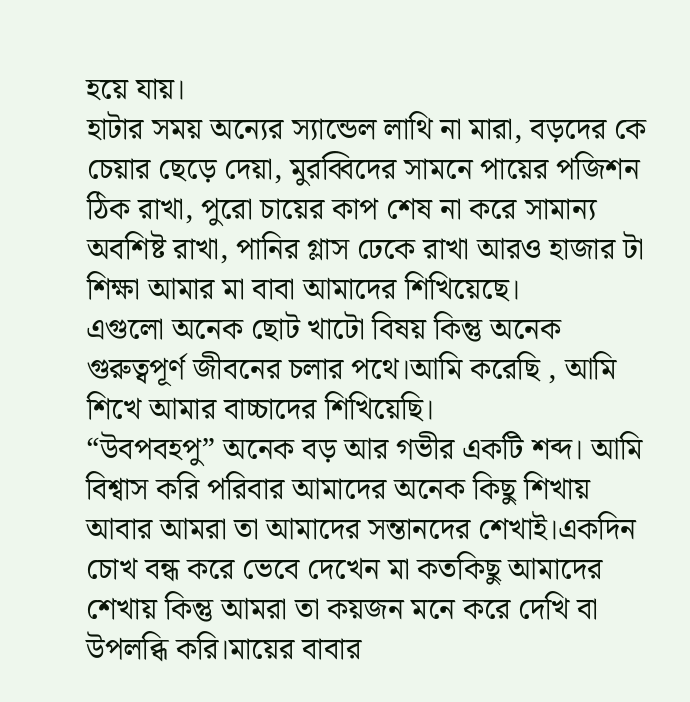হয়ে যায়।
হাটার সময় অন্যের স্যান্ডেল লাথি না মারা, বড়দের কে চেয়ার ছেড়ে দেয়া, মুরব্বিদের সামনে পায়ের পজিশন ঠিক রাখা, পুরো চায়ের কাপ শেষ না করে সামান্য অবশিষ্ট রাখা, পানির গ্লাস ঢেকে রাখা আরও হাজার টা শিক্ষা আমার মা বাবা আমাদের শিখিয়েছে।
এগুলো অনেক ছোট খাটো বিষয় কিন্তু অনেক গুরুত্বপূর্ণ জীবনের চলার পথে।আমি করেছি , আমি শিখে আমার বাচ্চাদের শিখিয়েছি।
“উবপবহপু” অনেক বড় আর গভীর একটি শব্দ। আমি বিশ্বাস করি পরিবার আমাদের অনেক কিছু শিখায় আবার আমরা তা আমাদের সন্তানদের শেখাই।একদিন চোখ বন্ধ করে ভেবে দেখেন মা কতকিছু আমাদের শেখায় কিন্তু আমরা তা কয়জন মনে করে দেখি বা উপলব্ধি করি।মায়ের বাবার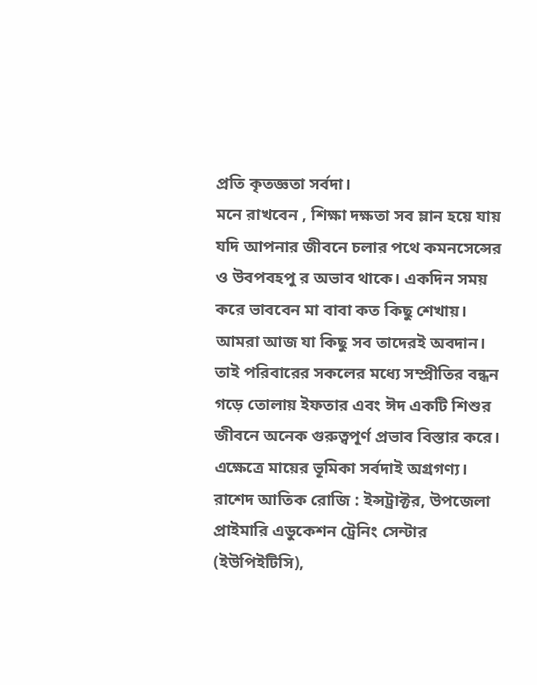প্রতি কৃতজ্ঞতা সর্বদা।
মনে রাখবেন , শিক্ষা দক্ষতা সব ম্লান হয়ে যায় যদি আপনার জীবনে চলার পথে কমনসেন্সের ও উবপবহপু র অভাব থাকে। একদিন সময় করে ভাববেন মা বাবা কত কিছু শেখায়। আমরা আজ যা কিছু সব তাদেরই অবদান।
তাই পরিবারের সকলের মধ্যে সম্প্রীতির বন্ধন গড়ে তোলায় ইফতার এবং ঈদ একটি শিশুর জীবনে অনেক গুরুত্বপূর্ণ প্রভাব বিস্তার করে। এক্ষেত্রে মায়ের ভূমিকা সর্বদাই অগ্রগণ্য।
রাশেদ আতিক রোজি : ইন্সট্রাক্টর, উপজেলা প্রাইমারি এডুকেশন ট্রেনিং সেন্টার (ইউপিইটিসি),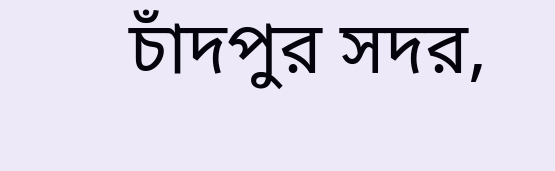চাঁদপুর সদর,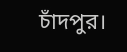চাঁদপুর।